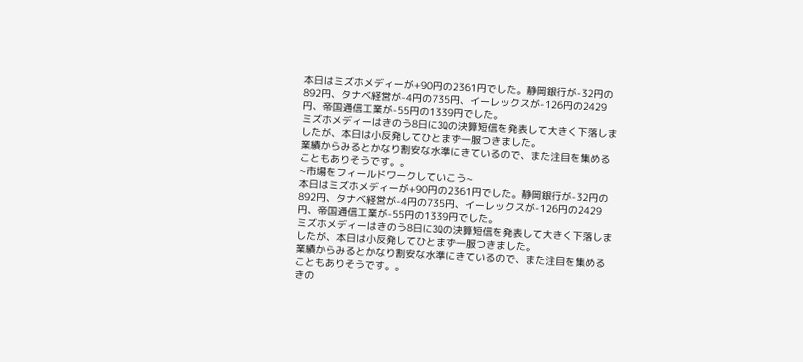本日はミズホメディーが+90円の2361円でした。静岡銀行が-32円の892円、タナベ経営が-4円の735円、イーレックスが-126円の2429円、帝国通信工業が-55円の1339円でした。
ミズホメディーはきのう8日に3Qの決算短信を発表して大きく下落しましたが、本日は小反発してひとまず一服つきました。
業績からみるとかなり割安な水準にきているので、また注目を集めることもありそうです。。
~市場をフィールドワークしていこう~
本日はミズホメディーが+90円の2361円でした。静岡銀行が-32円の892円、タナベ経営が-4円の735円、イーレックスが-126円の2429円、帝国通信工業が-55円の1339円でした。
ミズホメディーはきのう8日に3Qの決算短信を発表して大きく下落しましたが、本日は小反発してひとまず一服つきました。
業績からみるとかなり割安な水準にきているので、また注目を集めることもありそうです。。
きの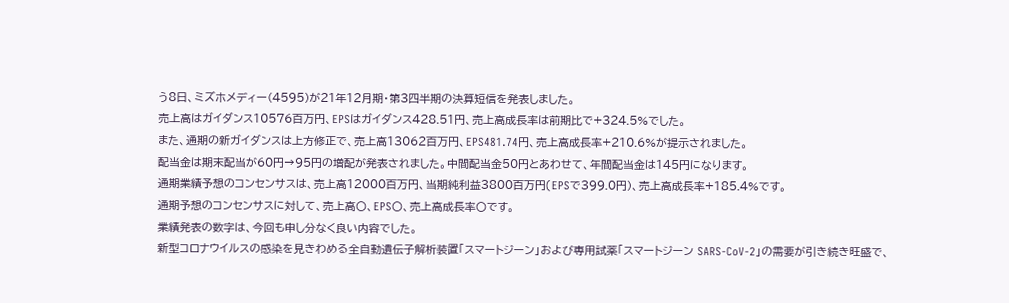う8日、ミズホメディー(4595)が21年12月期・第3四半期の決算短信を発表しました。
売上高はガイダンス10576百万円、EPSはガイダンス428.51円、売上高成長率は前期比で+324.5%でした。
また、通期の新ガイダンスは上方修正で、売上高13062百万円、EPS481.74円、売上高成長率+210.6%が提示されました。
配当金は期末配当が60円→95円の増配が発表されました。中間配当金50円とあわせて、年間配当金は145円になります。
通期業績予想のコンセンサスは、売上高12000百万円、当期純利益3800百万円(EPSで399.0円)、売上高成長率+185.4%です。
通期予想のコンセンサスに対して、売上高〇、EPS〇、売上高成長率〇です。
業績発表の数字は、今回も申し分なく良い内容でした。
新型コロナウイルスの感染を見きわめる全自動遺伝子解析装置「スマートジーン」および専用試薬「スマートジーン SARS-CoV-2」の需要が引き続き旺盛で、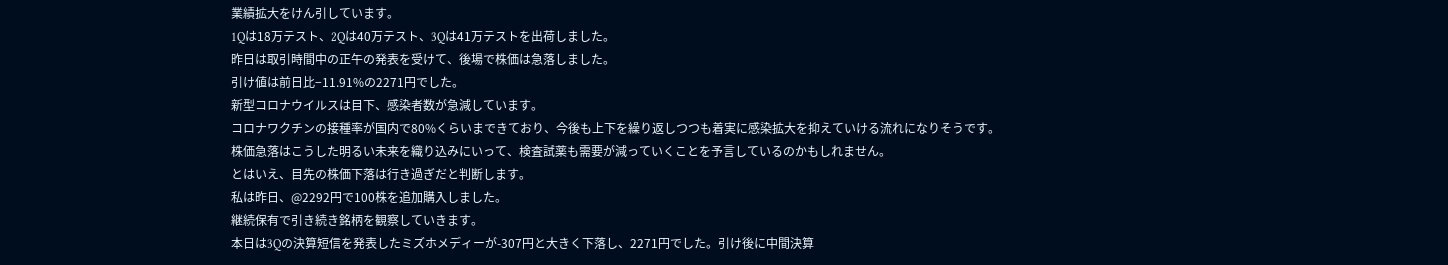業績拡大をけん引しています。
1Qは18万テスト、2Qは40万テスト、3Qは41万テストを出荷しました。
昨日は取引時間中の正午の発表を受けて、後場で株価は急落しました。
引け値は前日比−11.91%の2271円でした。
新型コロナウイルスは目下、感染者数が急減しています。
コロナワクチンの接種率が国内で80%くらいまできており、今後も上下を繰り返しつつも着実に感染拡大を抑えていける流れになりそうです。
株価急落はこうした明るい未来を織り込みにいって、検査試薬も需要が減っていくことを予言しているのかもしれません。
とはいえ、目先の株価下落は行き過ぎだと判断します。
私は昨日、@2292円で100株を追加購入しました。
継続保有で引き続き銘柄を観察していきます。
本日は3Qの決算短信を発表したミズホメディーが-307円と大きく下落し、2271円でした。引け後に中間決算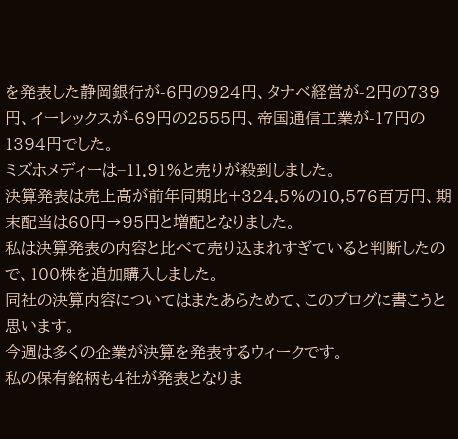を発表した静岡銀行が-6円の924円、タナベ経営が-2円の739円、イーレックスが-69円の2555円、帝国通信工業が-17円の1394円でした。
ミズホメディーは−11.91%と売りが殺到しました。
決算発表は売上高が前年同期比+324.5%の10,576百万円、期末配当は60円→95円と増配となりました。
私は決算発表の内容と比べて売り込まれすぎていると判断したので、100株を追加購入しました。
同社の決算内容についてはまたあらためて、このブログに書こうと思います。
今週は多くの企業が決算を発表するウィークです。
私の保有銘柄も4社が発表となりま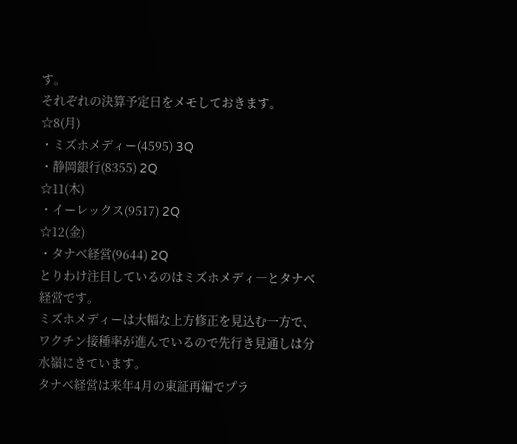す。
それぞれの決算予定日をメモしておきます。
☆8(月)
・ミズホメディー(4595) 3Q
・静岡銀行(8355) 2Q
☆11(木)
・イーレックス(9517) 2Q
☆12(金)
・タナベ経営(9644) 2Q
とりわけ注目しているのはミズホメディ―とタナベ経営です。
ミズホメディーは大幅な上方修正を見込む一方で、ワクチン接種率が進んでいるので先行き見通しは分水嶺にきています。
タナベ経営は来年4月の東証再編でプラ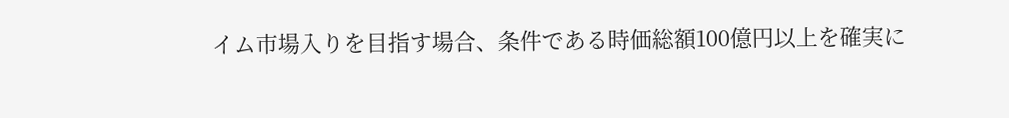イム市場入りを目指す場合、条件である時価総額100億円以上を確実に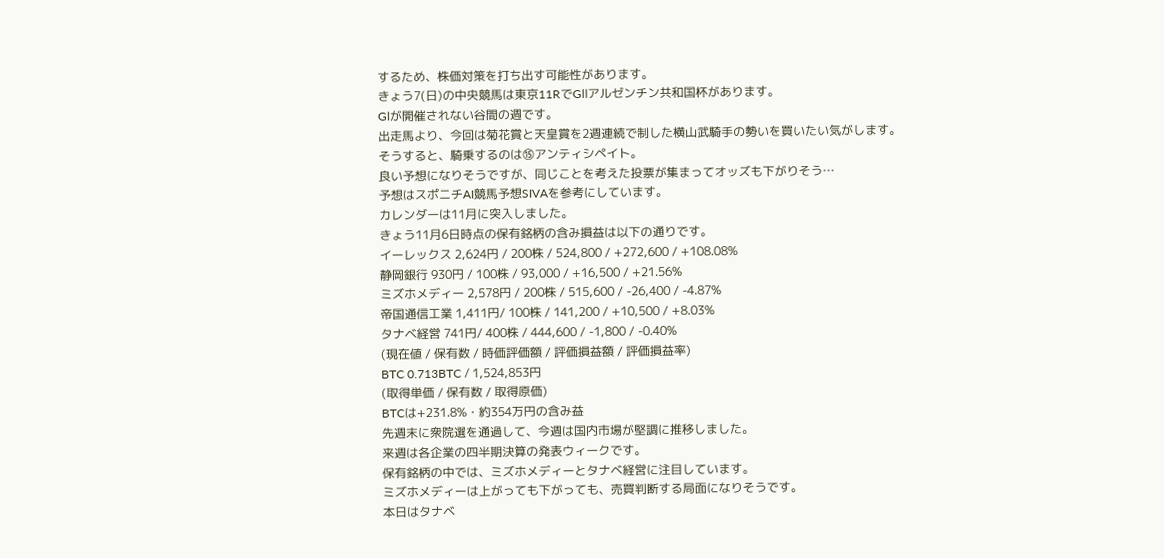するため、株価対策を打ち出す可能性があります。
きょう7(日)の中央競馬は東京11RでGⅡアルゼンチン共和国杯があります。
GⅠが開催されない谷間の週です。
出走馬より、今回は菊花賞と天皇賞を2週連続で制した横山武騎手の勢いを買いたい気がします。
そうすると、騎乗するのは⑮アンティシペイト。
良い予想になりそうですが、同じことを考えた投票が集まってオッズも下がりそう…
予想はスポニチAI競馬予想SIVAを参考にしています。
カレンダーは11月に突入しました。
きょう11月6日時点の保有銘柄の含み損益は以下の通りです。
イーレックス 2,624円 / 200株 / 524,800 / +272,600 / +108.08%
静岡銀行 930円 / 100株 / 93,000 / +16,500 / +21.56%
ミズホメディー 2,578円 / 200株 / 515,600 / -26,400 / -4.87%
帝国通信工業 1,411円/ 100株 / 141,200 / +10,500 / +8.03%
タナベ経営 741円/ 400株 / 444,600 / -1,800 / -0.40%
(現在値 / 保有数 / 時価評価額 / 評価損益額 / 評価損益率)
BTC 0.713BTC / 1,524,853円
(取得単価 / 保有数 / 取得原価)
BTCは+231.8%・約354万円の含み益
先週末に衆院選を通過して、今週は国内市場が堅調に推移しました。
来週は各企業の四半期決算の発表ウィークです。
保有銘柄の中では、ミズホメディーとタナベ経営に注目しています。
ミズホメディーは上がっても下がっても、売買判断する局面になりそうです。
本日はタナベ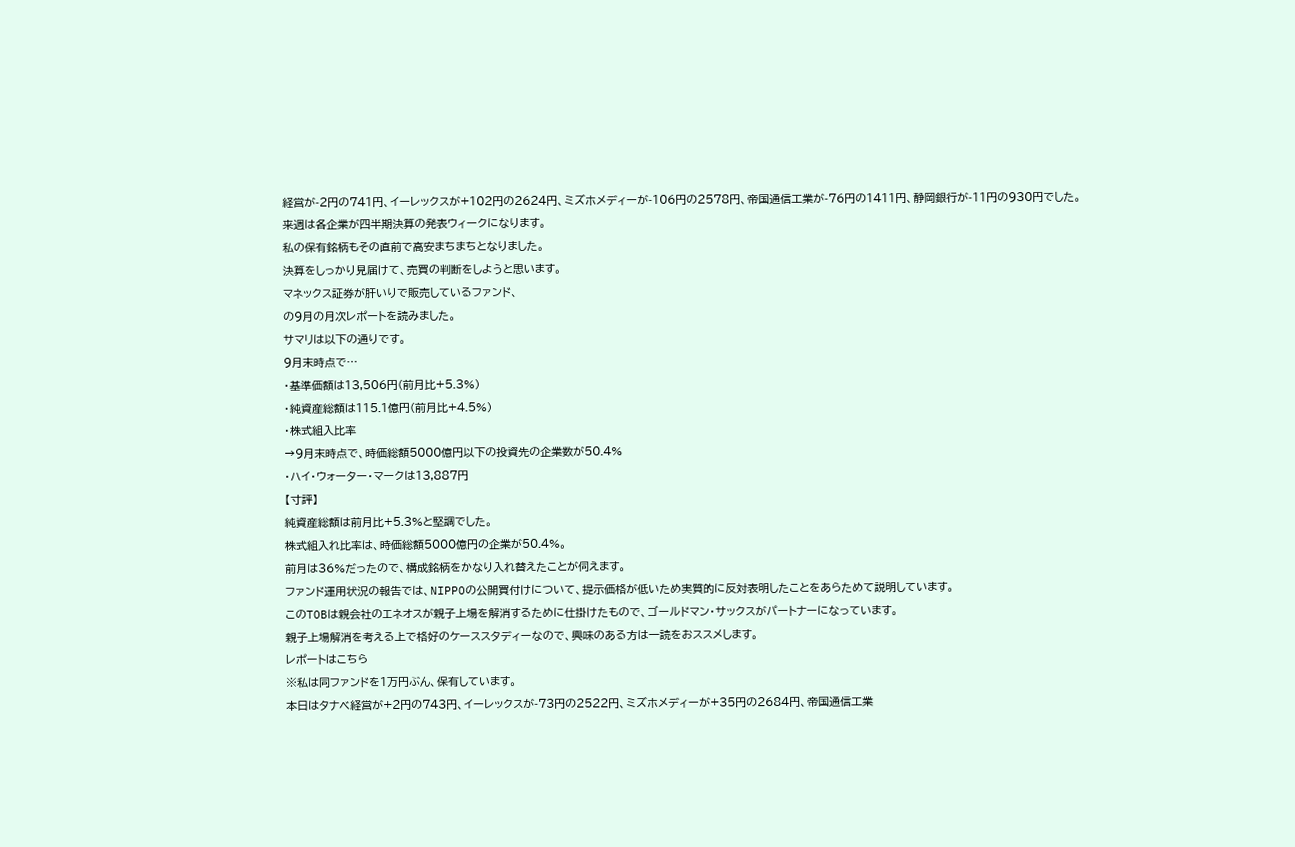経営が-2円の741円、イーレックスが+102円の2624円、ミズホメディーが-106円の2578円、帝国通信工業が-76円の1411円、静岡銀行が-11円の930円でした。
来週は各企業が四半期決算の発表ウィークになります。
私の保有銘柄もその直前で高安まちまちとなりました。
決算をしっかり見届けて、売買の判断をしようと思います。
マネックス証券が肝いりで販売しているファンド、
の9月の月次レポートを読みました。
サマリは以下の通りです。
9月末時点で…
・基準価額は13,506円(前月比+5.3%)
・純資産総額は115.1億円(前月比+4.5%)
・株式組入比率
→9月末時点で、時価総額5000億円以下の投資先の企業数が50.4%
・ハイ・ウォーター・マークは13,887円
【寸評】
純資産総額は前月比+5.3%と堅調でした。
株式組入れ比率は、時価総額5000億円の企業が50.4%。
前月は36%だったので、構成銘柄をかなり入れ替えたことが伺えます。
ファンド運用状況の報告では、NIPPOの公開買付けについて、提示価格が低いため実質的に反対表明したことをあらためて説明しています。
このTOBは親会社のエネオスが親子上場を解消するために仕掛けたもので、ゴールドマン・サックスがパートナーになっています。
親子上場解消を考える上で格好のケーススタディーなので、興味のある方は一読をおススメします。
レポートはこちら
※私は同ファンドを1万円ぶん、保有しています。
本日はタナベ経営が+2円の743円、イーレックスが-73円の2522円、ミズホメディーが+35円の2684円、帝国通信工業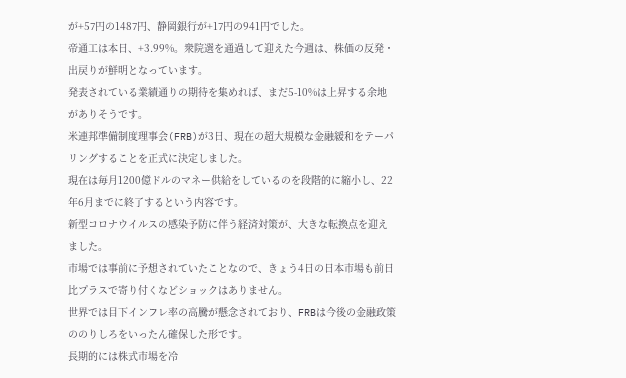が+57円の1487円、静岡銀行が+17円の941円でした。
帝通工は本日、+3.99%。衆院選を通過して迎えた今週は、株価の反発・出戻りが鮮明となっています。
発表されている業績通りの期待を集めれば、まだ5-10%は上昇する余地がありそうです。
米連邦準備制度理事会(FRB)が3日、現在の超大規模な金融緩和をテーパリングすることを正式に決定しました。
現在は毎月1200億ドルのマネー供給をしているのを段階的に縮小し、22年6月までに終了するという内容です。
新型コロナウイルスの感染予防に伴う経済対策が、大きな転換点を迎えました。
市場では事前に予想されていたことなので、きょう4日の日本市場も前日比プラスで寄り付くなどショックはありません。
世界では目下インフレ率の高騰が懸念されており、FRBは今後の金融政策ののりしろをいったん確保した形です。
長期的には株式市場を冷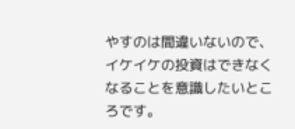やすのは間違いないので、イケイケの投資はできなくなることを意識したいところです。